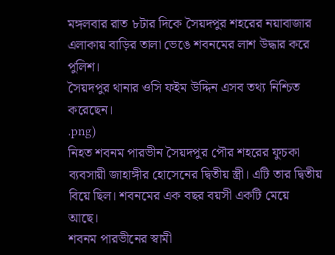মঙ্গলবার রাত ৮টার দিকে সৈয়দপুর শহরের নয়াবাজার এলাকায় বাড়ির তালা ভেঙে শবনমের লাশ উদ্ধার করে পুলিশ।
সৈয়দপুর থানার ওসি ফইম উদ্দিন এসব তথ্য নিশ্চিত করেছেন।
.png)
নিহত শবনম পারভীন সৈয়দপুর পৌর শহরের ফুচকা ব্যবসায়ী জাহাঙ্গীর হোসেনের দ্বিতীয় স্ত্রী। এটি তার দ্বিতীয় বিয়ে ছিল। শবনমের এক বছর বয়সী একটি মেয়ে আছে।
শবনম পারভীনের স্বামী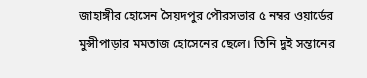জাহাঙ্গীর হোসেন সৈয়দপুর পৌরসভার ৫ নম্বর ওয়ার্ডের মুন্সীপাড়ার মমতাজ হোসেনের ছেলে। তিনি দুই সন্তানের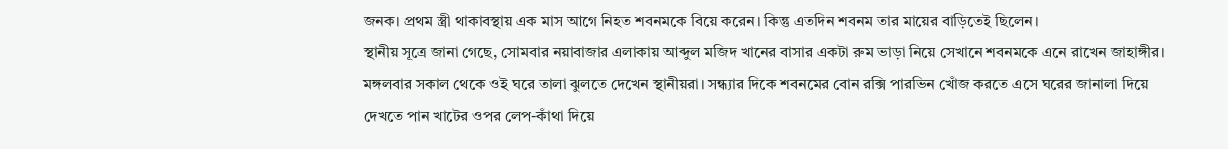জনক। প্রথম স্ত্রী থাকাবস্থায় এক মাস আগে নিহত শবনমকে বিয়ে করেন। কিন্তু এতদিন শবনম তার মায়ের বাড়িতেই ছিলেন।
স্থানীয় সূত্রে জানা গেছে, সোমবার নয়াবাজার এলাকায় আব্দুল মজিদ খানের বাসার একটা রুম ভাড়া নিয়ে সেখানে শবনমকে এনে রাখেন জাহাঙ্গীর। মঙ্গলবার সকাল থেকে ওই ঘরে তালা ঝুলতে দেখেন স্থানীয়রা। সন্ধ্যার দিকে শবনমের বোন রক্সি পারভিন খোঁজ করতে এসে ঘরের জানালা দিয়ে দেখতে পান খাটের ওপর লেপ-কাঁথা দিয়ে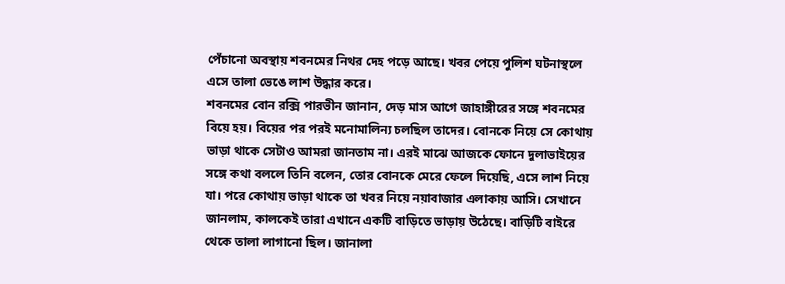পেঁচানো অবস্থায় শবনমের নিথর দেহ পড়ে আছে। খবর পেয়ে পুলিশ ঘটনাস্থলে এসে তালা ভেঙে লাশ উদ্ধার করে।
শবনমের বোন রক্সি পারভীন জানান, দেড় মাস আগে জাহাঙ্গীরের সঙ্গে শবনমের বিয়ে হয়। বিয়ের পর পরই মনোমালিন্য চলছিল তাদের। বোনকে নিয়ে সে কোথায় ভাড়া থাকে সেটাও আমরা জানতাম না। এরই মাঝে আজকে ফোনে দুলাভাইয়ের সঙ্গে কথা বললে তিনি বলেন, তোর বোনকে মেরে ফেলে দিয়েছি, এসে লাশ নিয়ে যা। পরে কোথায় ভাড়া থাকে তা খবর নিয়ে নয়াবাজার এলাকায় আসি। সেখানে জানলাম, কালকেই তারা এখানে একটি বাড়িতে ভাড়ায় উঠেছে। বাড়িটি বাইরে থেকে তালা লাগানো ছিল। জানালা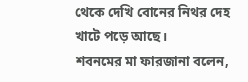থেকে দেখি বোনের নিথর দেহ খাটে পড়ে আছে।
শবনমের মা ফারজানা বলেন,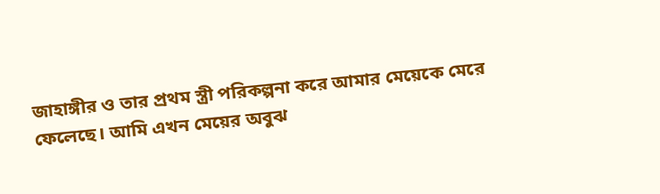জাহাঙ্গীর ও তার প্রথম স্ত্রী পরিকল্পনা করে আমার মেয়েকে মেরে ফেলেছে। আমি এখন মেয়ের অবুঝ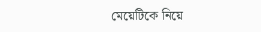মেয়েটিকে নিয়ে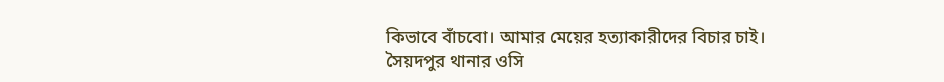কিভাবে বাঁচবো। আমার মেয়ের হত্যাকারীদের বিচার চাই।
সৈয়দপুর থানার ওসি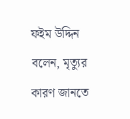ফইম উদ্দিন বলেন, মৃত্যুর কারণ জানতে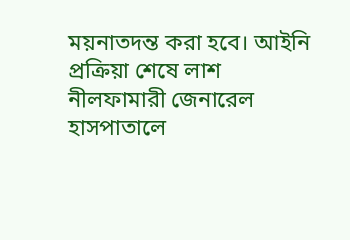ময়নাতদন্ত করা হবে। আইনি প্রক্রিয়া শেষে লাশ নীলফামারী জেনারেল হাসপাতালে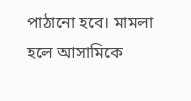পাঠানো হবে। মামলা হলে আসামিকে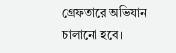গ্রেফতারে অভিযান চালানো হবে।